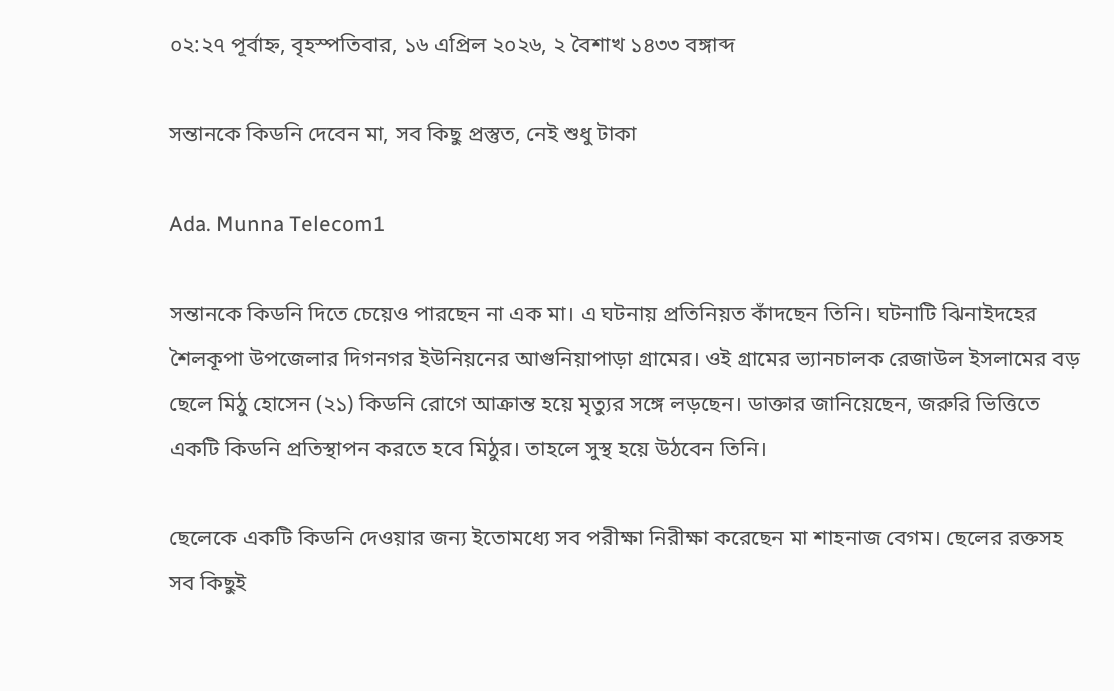০২:২৭ পূর্বাহ্ন, বৃহস্পতিবার, ১৬ এপ্রিল ২০২৬, ২ বৈশাখ ১৪৩৩ বঙ্গাব্দ

সন্তানকে কিডনি দেবেন মা, সব কিছু প্রস্তুত, নেই শুধু টাকা

Ada. Munna Telecom1

সন্তানকে কিডনি দিতে চেয়েও পারছেন না এক মা। এ ঘটনায় প্রতিনিয়ত কাঁদছেন তিনি। ঘটনাটি ঝিনাইদহের শৈলকূপা উপজেলার দিগনগর ইউনিয়নের আগুনিয়াপাড়া গ্রামের। ওই গ্রামের ভ্যানচালক রেজাউল ইসলামের বড় ছেলে মিঠু হোসেন (২১) কিডনি রোগে আক্রান্ত হয়ে মৃত্যুর সঙ্গে লড়ছেন। ডাক্তার জানিয়েছেন, জরুরি ভিত্তিতে একটি কিডনি প্রতিস্থাপন করতে হবে মিঠুর। তাহলে সুস্থ হয়ে উঠবেন তিনি।

ছেলেকে একটি কিডনি দেওয়ার জন্য ইতোমধ্যে সব পরীক্ষা নিরীক্ষা করেছেন মা শাহনাজ বেগম। ছেলের রক্তসহ সব কিছুই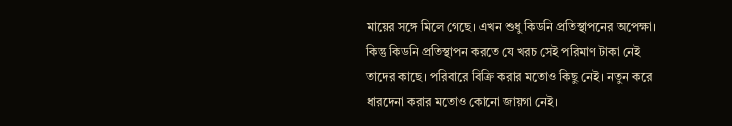মায়ের সঙ্গে মিলে গেছে। এখন শুধু কিডনি প্রতিস্থাপনের অপেক্ষা। কিন্তু কিডনি প্রতিস্থাপন করতে যে খরচ সেই পরিমাণ টাকা নেই তাদের কাছে। পরিবারে বিক্রি করার মতোও কিছু নেই। নতুন করে ধারদেনা করার মতোও কোনো জায়গা নেই।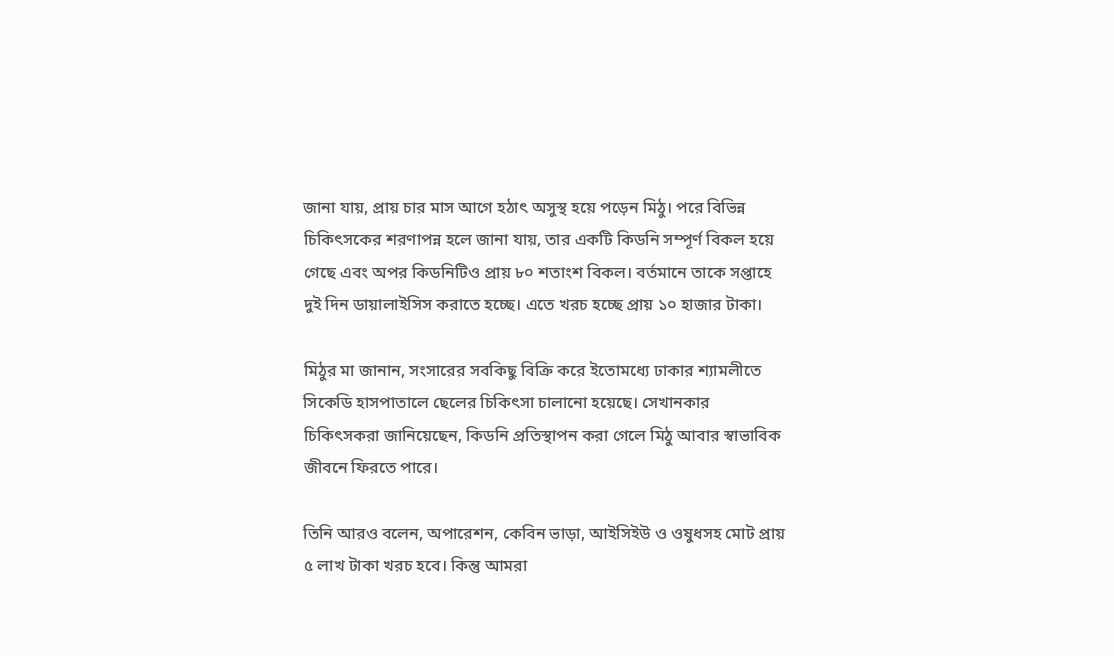জানা যায়, প্রায় চার মাস আগে হঠাৎ অসুস্থ হয়ে পড়েন মিঠু। পরে বিভিন্ন চিকিৎসকের শরণাপন্ন হলে জানা যায়, তার একটি কিডনি সম্পূর্ণ বিকল হয়ে গেছে এবং অপর কিডনিটিও প্রায় ৮০ শতাংশ বিকল। বর্তমানে তাকে সপ্তাহে দুই দিন ডায়ালাইসিস করাতে হচ্ছে। এতে খরচ হচ্ছে প্রায় ১০ হাজার টাকা।

মিঠুর মা জানান, সংসারের সবকিছু বিক্রি করে ইতোমধ্যে ঢাকার শ্যামলীতে সিকেডি হাসপাতালে ছেলের চিকিৎসা চালানো হয়েছে। সেখানকার চিকিৎসকরা জানিয়েছেন, কিডনি প্রতিস্থাপন করা গেলে মিঠু আবার স্বাভাবিক জীবনে ফিরতে পারে।

তিনি আরও বলেন, অপারেশন, কেবিন ভাড়া, আইসিইউ ও ওষুধসহ মোট প্রায় ৫ লাখ টাকা খরচ হবে। কিন্তু আমরা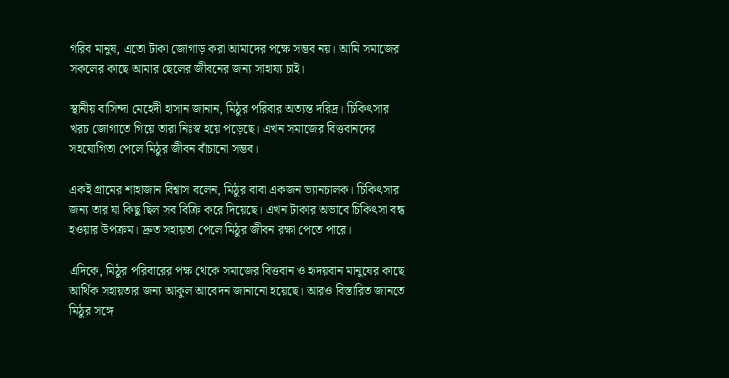গরিব মানুষ, এতো টাকা জোগাড় করা আমাদের পক্ষে সম্ভব নয়। আমি সমাজের সকলের কাছে আমার ছেলের জীবনের জন্য সাহায্য চাই।

স্থানীয় বাসিন্দা মেহেদী হাসান জানান, মিঠুর পরিবার অত্যন্ত দরিদ্র। চিকিৎসার খরচ জোগাতে গিয়ে তারা নিঃস্ব হয়ে পড়েছে। এখন সমাজের বিত্তবানদের সহযোগিতা পেলে মিঠুর জীবন বাঁচানো সম্ভব।

একই গ্রামের শাহাজান বিশ্বাস বলেন, মিঠুর বাবা একজন ভ্যানচালক। চিকিৎসার জন্য তার যা কিছু ছিল সব বিক্রি করে দিয়েছে। এখন টাকার অভাবে চিকিৎসা বন্ধ হওয়ার উপক্রম। দ্রুত সহায়তা পেলে মিঠুর জীবন রক্ষা পেতে পারে।

এদিকে, মিঠুর পরিবারের পক্ষ থেকে সমাজের বিত্তবান ও হৃদয়বান মানুষের কাছে আর্থিক সহায়তার জন্য আকুল আবেদন জানানো হয়েছে। আরও বিস্তারিত জানতে মিঠুর সঙ্গে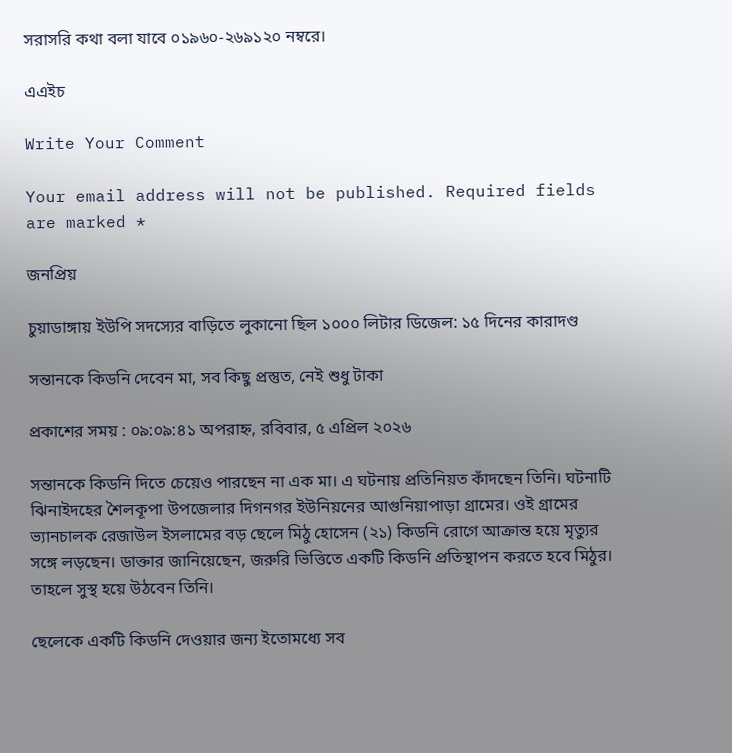সরাসরি কথা বলা যাবে ০১৯৬০-২৬৯১২০ নম্বরে।

এএইচ

Write Your Comment

Your email address will not be published. Required fields are marked *

জনপ্রিয়

চুয়াডাঙ্গায় ইউপি সদস্যের বাড়িতে লুকানো ছিল ১০০০ লিটার ডিজেল: ১৫ দিনের কারাদণ্ড

সন্তানকে কিডনি দেবেন মা, সব কিছু প্রস্তুত, নেই শুধু টাকা

প্রকাশের সময় : ০৯:০৯:৪১ অপরাহ্ন, রবিবার, ৫ এপ্রিল ২০২৬

সন্তানকে কিডনি দিতে চেয়েও পারছেন না এক মা। এ ঘটনায় প্রতিনিয়ত কাঁদছেন তিনি। ঘটনাটি ঝিনাইদহের শৈলকূপা উপজেলার দিগনগর ইউনিয়নের আগুনিয়াপাড়া গ্রামের। ওই গ্রামের ভ্যানচালক রেজাউল ইসলামের বড় ছেলে মিঠু হোসেন (২১) কিডনি রোগে আক্রান্ত হয়ে মৃত্যুর সঙ্গে লড়ছেন। ডাক্তার জানিয়েছেন, জরুরি ভিত্তিতে একটি কিডনি প্রতিস্থাপন করতে হবে মিঠুর। তাহলে সুস্থ হয়ে উঠবেন তিনি।

ছেলেকে একটি কিডনি দেওয়ার জন্য ইতোমধ্যে সব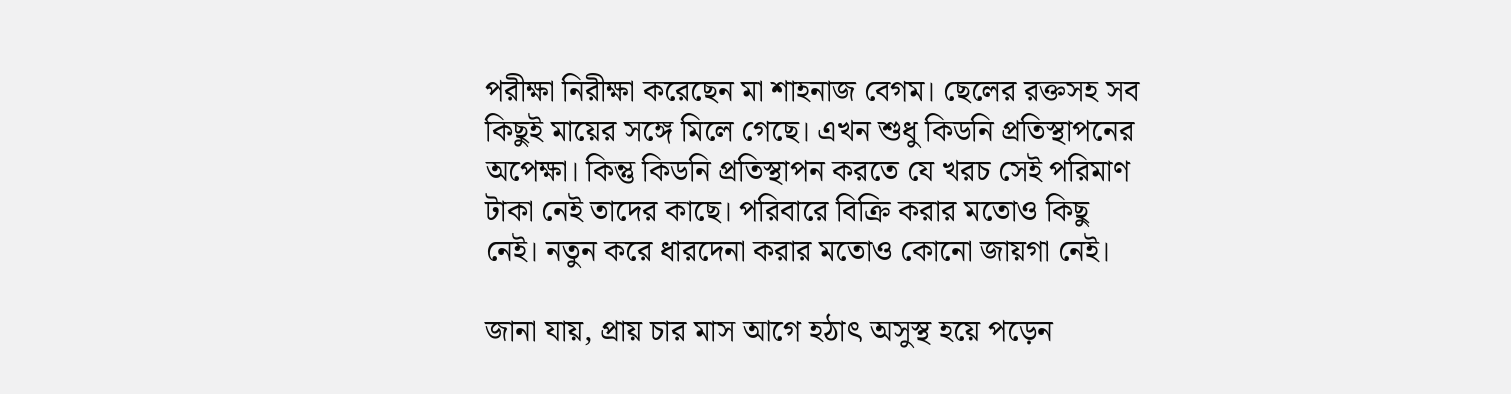পরীক্ষা নিরীক্ষা করেছেন মা শাহনাজ বেগম। ছেলের রক্তসহ সব কিছুই মায়ের সঙ্গে মিলে গেছে। এখন শুধু কিডনি প্রতিস্থাপনের অপেক্ষা। কিন্তু কিডনি প্রতিস্থাপন করতে যে খরচ সেই পরিমাণ টাকা নেই তাদের কাছে। পরিবারে বিক্রি করার মতোও কিছু নেই। নতুন করে ধারদেনা করার মতোও কোনো জায়গা নেই।

জানা যায়, প্রায় চার মাস আগে হঠাৎ অসুস্থ হয়ে পড়েন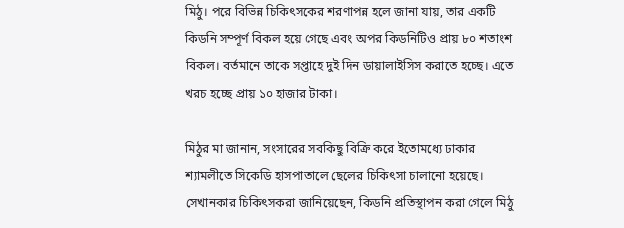মিঠু। পরে বিভিন্ন চিকিৎসকের শরণাপন্ন হলে জানা যায়, তার একটি কিডনি সম্পূর্ণ বিকল হয়ে গেছে এবং অপর কিডনিটিও প্রায় ৮০ শতাংশ বিকল। বর্তমানে তাকে সপ্তাহে দুই দিন ডায়ালাইসিস করাতে হচ্ছে। এতে খরচ হচ্ছে প্রায় ১০ হাজার টাকা।

মিঠুর মা জানান, সংসারের সবকিছু বিক্রি করে ইতোমধ্যে ঢাকার শ্যামলীতে সিকেডি হাসপাতালে ছেলের চিকিৎসা চালানো হয়েছে। সেখানকার চিকিৎসকরা জানিয়েছেন, কিডনি প্রতিস্থাপন করা গেলে মিঠু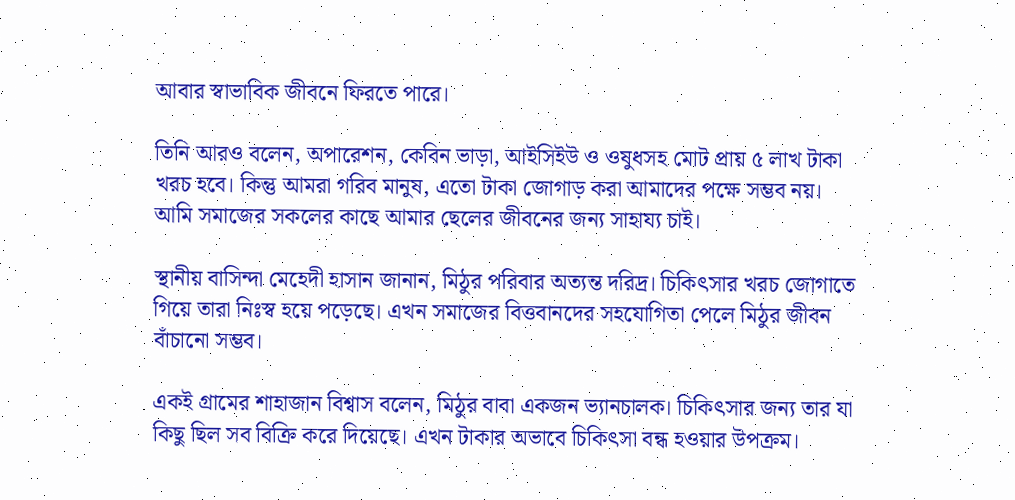আবার স্বাভাবিক জীবনে ফিরতে পারে।

তিনি আরও বলেন, অপারেশন, কেবিন ভাড়া, আইসিইউ ও ওষুধসহ মোট প্রায় ৫ লাখ টাকা খরচ হবে। কিন্তু আমরা গরিব মানুষ, এতো টাকা জোগাড় করা আমাদের পক্ষে সম্ভব নয়। আমি সমাজের সকলের কাছে আমার ছেলের জীবনের জন্য সাহায্য চাই।

স্থানীয় বাসিন্দা মেহেদী হাসান জানান, মিঠুর পরিবার অত্যন্ত দরিদ্র। চিকিৎসার খরচ জোগাতে গিয়ে তারা নিঃস্ব হয়ে পড়েছে। এখন সমাজের বিত্তবানদের সহযোগিতা পেলে মিঠুর জীবন বাঁচানো সম্ভব।

একই গ্রামের শাহাজান বিশ্বাস বলেন, মিঠুর বাবা একজন ভ্যানচালক। চিকিৎসার জন্য তার যা কিছু ছিল সব বিক্রি করে দিয়েছে। এখন টাকার অভাবে চিকিৎসা বন্ধ হওয়ার উপক্রম।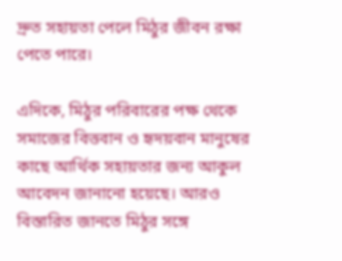দ্রুত সহায়তা পেলে মিঠুর জীবন রক্ষা পেতে পারে।

এদিকে, মিঠুর পরিবারের পক্ষ থেকে সমাজের বিত্তবান ও হৃদয়বান মানুষের কাছে আর্থিক সহায়তার জন্য আকুল আবেদন জানানো হয়েছে। আরও বিস্তারিত জানতে মিঠুর সঙ্গে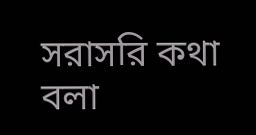সরাসরি কথা বলা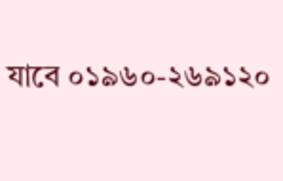যাবে ০১৯৬০-২৬৯১২০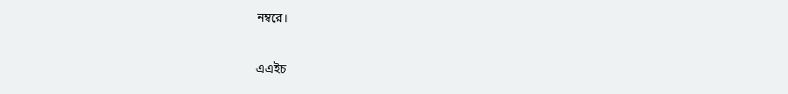নম্বরে।

এএইচ